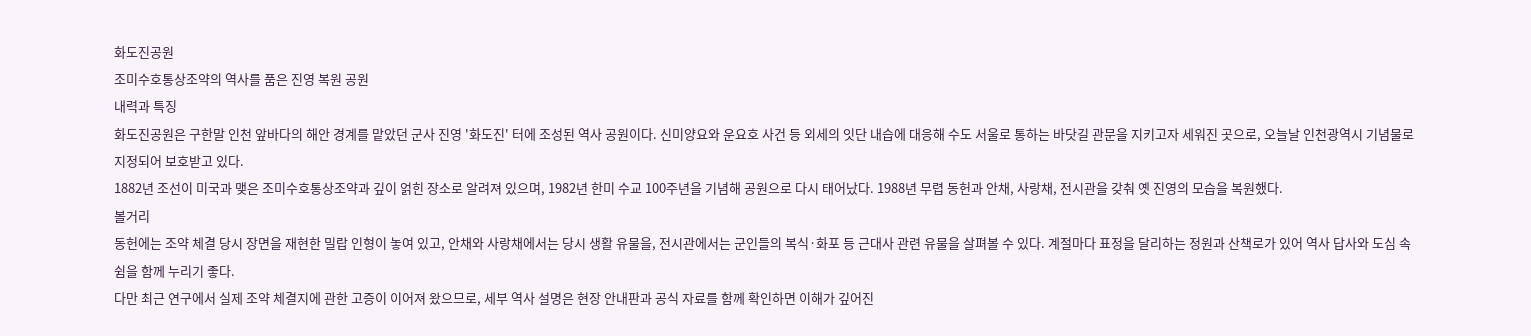화도진공원
조미수호통상조약의 역사를 품은 진영 복원 공원
내력과 특징
화도진공원은 구한말 인천 앞바다의 해안 경계를 맡았던 군사 진영 '화도진' 터에 조성된 역사 공원이다. 신미양요와 운요호 사건 등 외세의 잇단 내습에 대응해 수도 서울로 통하는 바닷길 관문을 지키고자 세워진 곳으로, 오늘날 인천광역시 기념물로 지정되어 보호받고 있다.
1882년 조선이 미국과 맺은 조미수호통상조약과 깊이 얽힌 장소로 알려져 있으며, 1982년 한미 수교 100주년을 기념해 공원으로 다시 태어났다. 1988년 무렵 동헌과 안채, 사랑채, 전시관을 갖춰 옛 진영의 모습을 복원했다.
볼거리
동헌에는 조약 체결 당시 장면을 재현한 밀랍 인형이 놓여 있고, 안채와 사랑채에서는 당시 생활 유물을, 전시관에서는 군인들의 복식·화포 등 근대사 관련 유물을 살펴볼 수 있다. 계절마다 표정을 달리하는 정원과 산책로가 있어 역사 답사와 도심 속 쉼을 함께 누리기 좋다.
다만 최근 연구에서 실제 조약 체결지에 관한 고증이 이어져 왔으므로, 세부 역사 설명은 현장 안내판과 공식 자료를 함께 확인하면 이해가 깊어진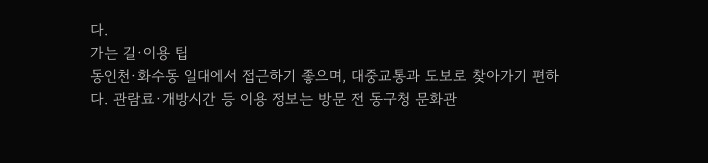다.
가는 길·이용 팁
동인천·화수동 일대에서 접근하기 좋으며, 대중교통과 도보로 찾아가기 편하다. 관람료·개방시간 등 이용 정보는 방문 전 동구청 문화관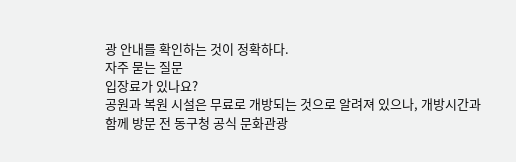광 안내를 확인하는 것이 정확하다.
자주 묻는 질문
입장료가 있나요?
공원과 복원 시설은 무료로 개방되는 것으로 알려져 있으나, 개방시간과 함께 방문 전 동구청 공식 문화관광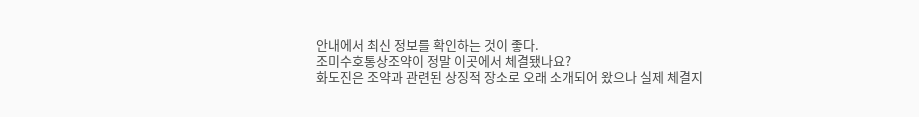안내에서 최신 정보를 확인하는 것이 좋다.
조미수호통상조약이 정말 이곳에서 체결됐나요?
화도진은 조약과 관련된 상징적 장소로 오래 소개되어 왔으나 실제 체결지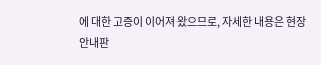에 대한 고증이 이어져 왔으므로, 자세한 내용은 현장 안내판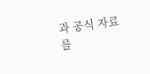과 공식 자료를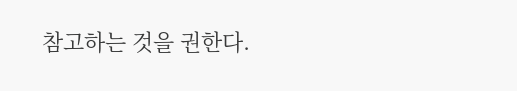참고하는 것을 권한다.